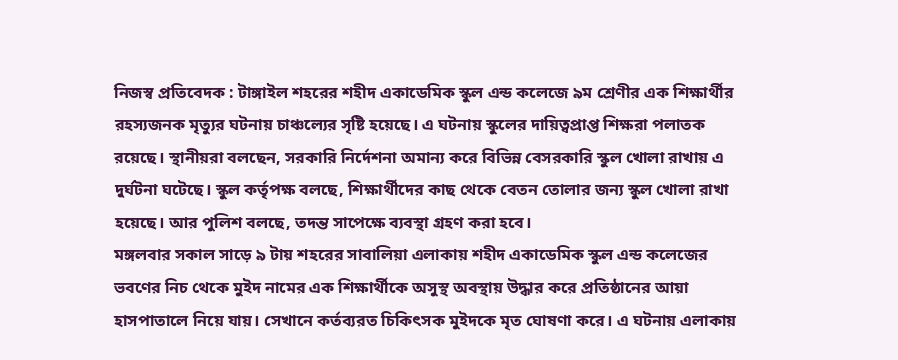নিজস্ব প্রতিবেদক : টাঙ্গাইল শহরের শহীদ একাডেমিক স্কুল এন্ড কলেজে ৯ম শ্রেণীর এক শিক্ষার্থীর রহস্যজনক মৃত্যুর ঘটনায় চাঞ্চল্যের সৃষ্টি হয়েছে। এ ঘটনায় স্কুলের দায়িত্বপ্রাপ্ত শিক্ষরা পলাতক রয়েছে। স্থানীয়রা বলছেন, সরকারি নির্দেশনা অমান্য করে বিভিন্ন বেসরকারি স্কুল খোলা রাখায় এ দুর্ঘটনা ঘটেছে। স্কুল কর্তৃপক্ষ বলছে, শিক্ষার্থীদের কাছ থেকে বেতন তোলার জন্য স্কুল খোলা রাখা হয়েছে। আর পুলিশ বলছে, তদন্ত সাপেক্ষে ব্যবস্থা গ্রহণ করা হবে।
মঙ্গলবার সকাল সাড়ে ৯ টায় শহরের সাবালিয়া এলাকায় শহীদ একাডেমিক স্কুল এন্ড কলেজের ভবণের নিচ থেকে মুইদ নামের এক শিক্ষার্থীকে অসুস্থ অবস্থায় উদ্ধার করে প্রতিষ্ঠানের আয়া হাসপাতালে নিয়ে যায়। সেখানে কর্তব্যরত চিকিৎসক মুইদকে মৃত ঘোষণা করে। এ ঘটনায় এলাকায়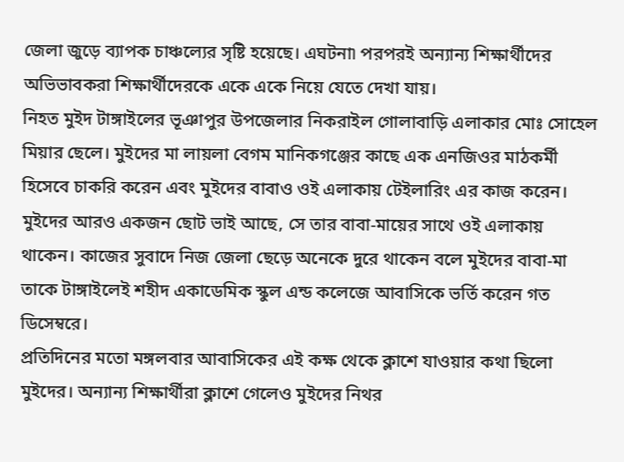জেলা জুড়ে ব্যাপক চাঞ্চল্যের সৃষ্টি হয়েছে। এঘটনা৷ পরপরই অন্যান্য শিক্ষার্থীদের অভিভাবকরা শিক্ষার্থীদেরকে একে একে নিয়ে যেতে দেখা যায়।
নিহত মুইদ টাঙ্গাইলের ভূঞাপুর উপজেলার নিকরাইল গোলাবাড়ি এলাকার মোঃ সোহেল মিয়ার ছেলে। মুইদের মা লায়লা বেগম মানিকগঞ্জের কাছে এক এনজিওর মাঠকর্মী হিসেবে চাকরি করেন এবং মুইদের বাবাও ওই এলাকায় টেইলারিং এর কাজ করেন। মুইদের আরও একজন ছোট ভাই আছে, সে তার বাবা-মায়ের সাথে ওই এলাকায় থাকেন। কাজের সুবাদে নিজ জেলা ছেড়ে অনেকে দুরে থাকেন বলে মুইদের বাবা-মা তাকে টাঙ্গাইলেই শহীদ একাডেমিক স্কুল এন্ড কলেজে আবাসিকে ভর্তি করেন গত ডিসেম্বরে।
প্রতিদিনের মতো মঙ্গলবার আবাসিকের এই কক্ষ থেকে ক্লাশে যাওয়ার কথা ছিলো মুইদের। অন্যান্য শিক্ষার্থীরা ক্লাশে গেলেও মুইদের নিথর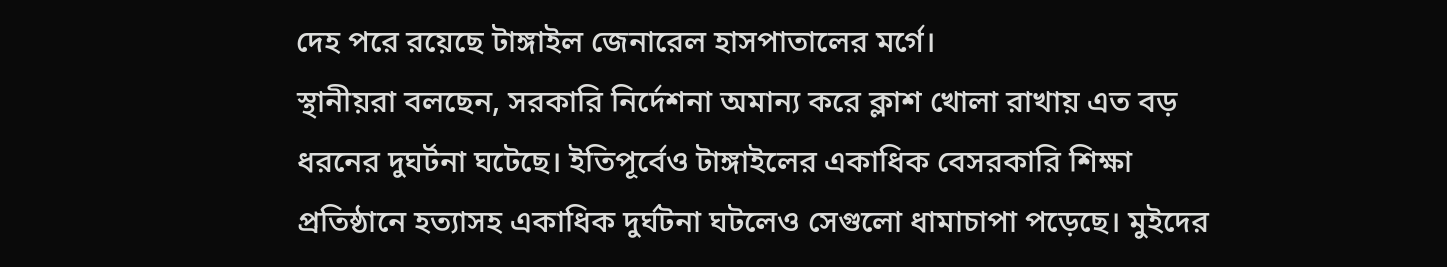দেহ পরে রয়েছে টাঙ্গাইল জেনারেল হাসপাতালের মর্গে।
স্থানীয়রা বলছেন, সরকারি নির্দেশনা অমান্য করে ক্লাশ খোলা রাখায় এত বড় ধরনের দুঘর্টনা ঘটেছে। ইতিপূর্বেও টাঙ্গাইলের একাধিক বেসরকারি শিক্ষা প্রতিষ্ঠানে হত্যাসহ একাধিক দুর্ঘটনা ঘটলেও সেগুলো ধামাচাপা পড়েছে। মুইদের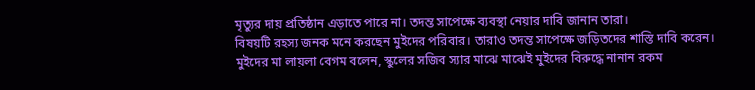মৃত্যুর দায় প্রতিষ্ঠান এড়াতে পারে না। তদন্ত সাপেক্ষে ব্যবস্থা নেয়ার দাবি জানান তারা।
বিষয়টি রহস্য জনক মনে করছেন মুইদের পরিবার। তারাও তদন্ত সাপেক্ষে জড়িতদের শাস্তি দাবি করেন।
মুইদের মা লায়লা বেগম বলেন, স্কুলের সজিব স্যার মাঝে মাঝেই মুইদের বিরুদ্ধে নানান রকম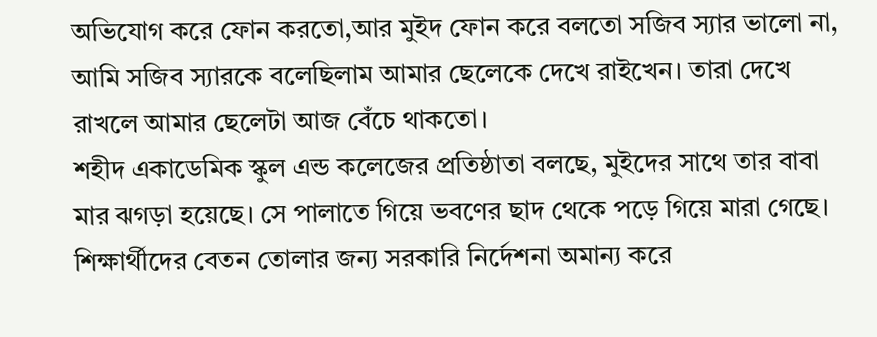অভিযোগ করে ফোন করতো,আর মুইদ ফোন করে বলতো সজিব স্যার ভালো না, আমি সজিব স্যারকে বলেছিলাম আমার ছেলেকে দেখে রাইখেন। তারা দেখে রাখলে আমার ছেলেটা আজ বেঁচে থাকতো।
শহীদ একাডেমিক স্কুল এন্ড কলেজের প্রতিষ্ঠাতা বলছে, মুইদের সাথে তার বাবা মার ঝগড়া হয়েছে। সে পালাতে গিয়ে ভবণের ছাদ থেকে পড়ে গিয়ে মারা গেছে। শিক্ষার্থীদের বেতন তোলার জন্য সরকারি নির্দেশনা অমান্য করে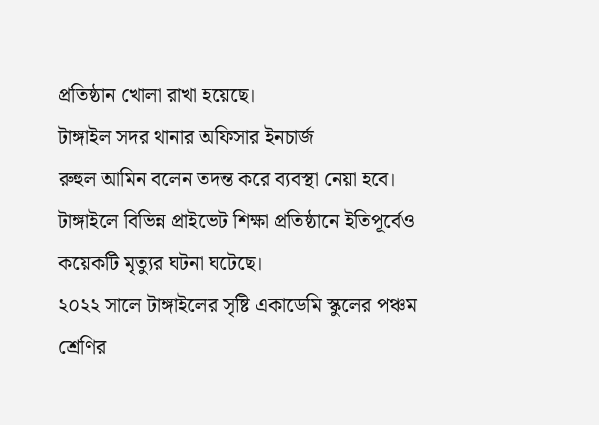প্রতিষ্ঠান খোলা রাখা হয়েছে।
টাঙ্গাইল সদর থানার অফিসার ইনচার্জ
রুহুল আমিন বলেন তদন্ত করে ব্যবস্থা নেয়া হবে।
টাঙ্গাইলে বিভিন্ন প্রাইভেট শিক্ষা প্রতিষ্ঠানে ইতিপূর্বেও কয়েকটি মৃত্যুর ঘটনা ঘটেছে।
২০২২ সালে টাঙ্গাইলের সৃষ্টি একাডেমি স্কুলের পঞ্চম শ্রেণির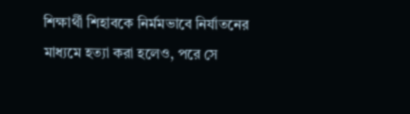শিক্ষার্থী শিহাবকে নির্মমভাবে নির্যাতনের মাধ্যমে হত্যা করা হলেও, পরে সে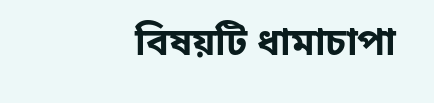বিষয়টি ধামাচাপা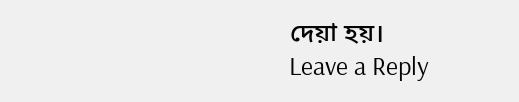দেয়া হয়।
Leave a Reply